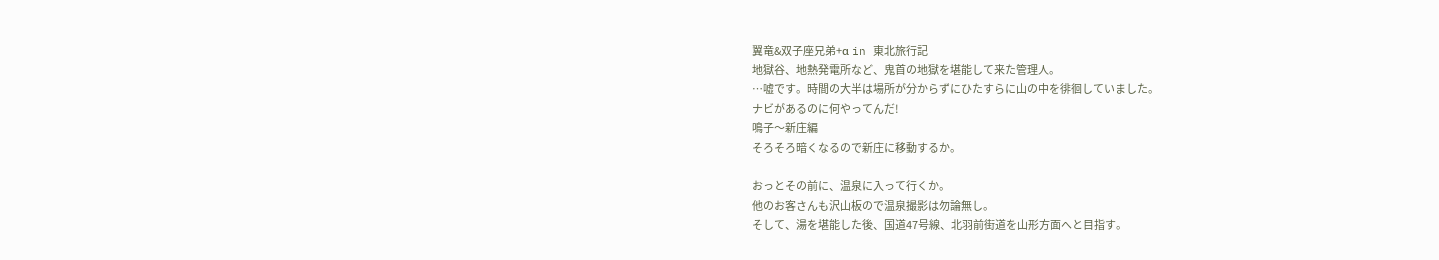翼竜&双子座兄弟+α in 東北旅行記
地獄谷、地熱発電所など、鬼首の地獄を堪能して来た管理人。
…嘘です。時間の大半は場所が分からずにひたすらに山の中を徘徊していました。
ナビがあるのに何やってんだ!
鳴子〜新庄編
そろそろ暗くなるので新庄に移動するか。

おっとその前に、温泉に入って行くか。
他のお客さんも沢山板ので温泉撮影は勿論無し。
そして、湯を堪能した後、国道47号線、北羽前街道を山形方面へと目指す。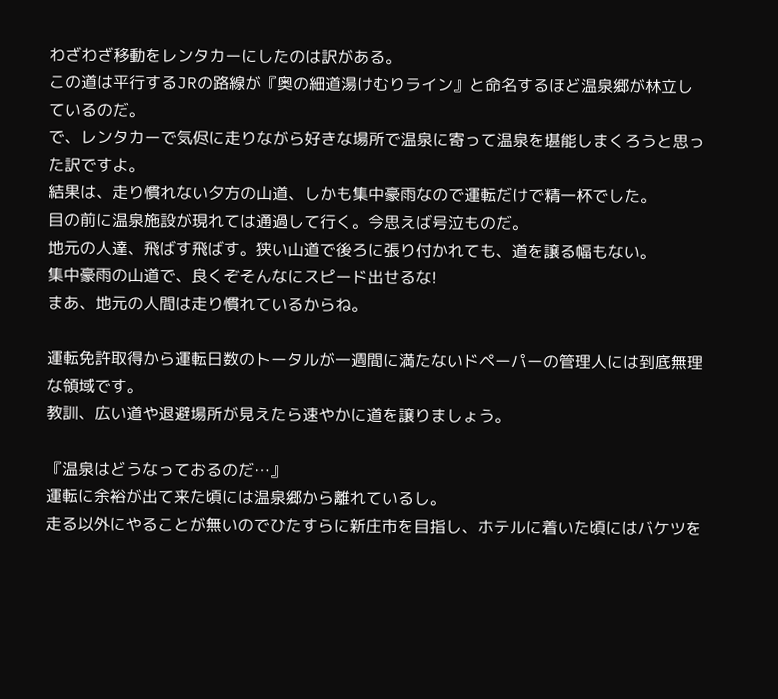わざわざ移動をレンタカーにしたのは訳がある。
この道は平行するJRの路線が『奥の細道湯けむりライン』と命名するほど温泉郷が林立しているのだ。
で、レンタカーで気侭に走りながら好きな場所で温泉に寄って温泉を堪能しまくろうと思った訳ですよ。
結果は、走り慣れない夕方の山道、しかも集中豪雨なので運転だけで精一杯でした。
目の前に温泉施設が現れては通過して行く。今思えば号泣ものだ。
地元の人達、飛ばす飛ばす。狭い山道で後ろに張り付かれても、道を譲る幅もない。
集中豪雨の山道で、良くぞそんなにスピード出せるな!
まあ、地元の人間は走り慣れているからね。

運転免許取得から運転日数のトータルが一週間に満たないドペーパーの管理人には到底無理な領域です。
教訓、広い道や退避場所が見えたら速やかに道を譲りましょう。

『温泉はどうなっておるのだ…』
運転に余裕が出て来た頃には温泉郷から離れているし。
走る以外にやることが無いのでひたすらに新庄市を目指し、ホテルに着いた頃にはバケツを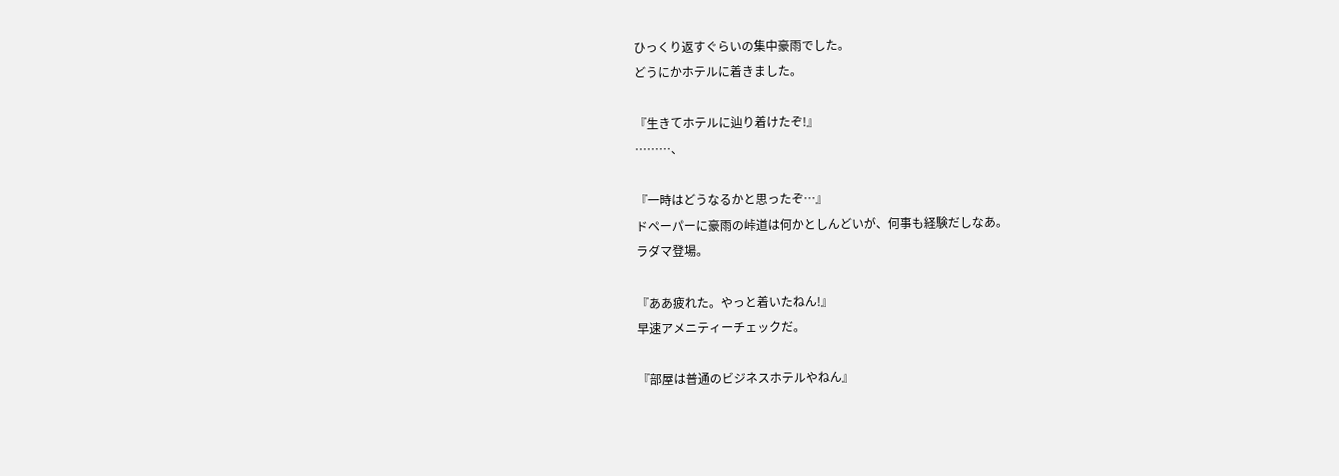ひっくり返すぐらいの集中豪雨でした。
どうにかホテルに着きました。

『生きてホテルに辿り着けたぞ!』
………、

『一時はどうなるかと思ったぞ…』
ドペーパーに豪雨の峠道は何かとしんどいが、何事も経験だしなあ。
ラダマ登場。

『ああ疲れた。やっと着いたねん!』
早速アメニティーチェックだ。

『部屋は普通のビジネスホテルやねん』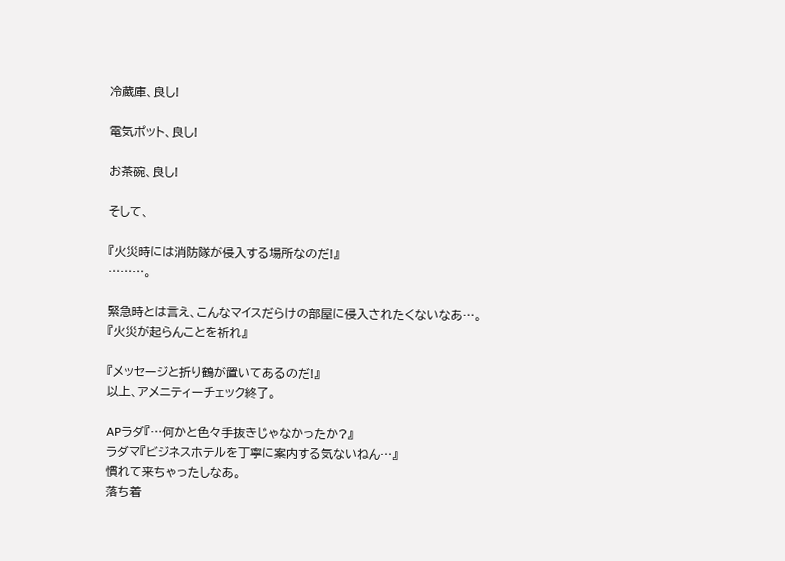冷蔵庫、良し!

電気ポット、良し!

お茶碗、良し!

そして、

『火災時には消防隊が侵入する場所なのだ!』
………。

緊急時とは言え、こんなマイスだらけの部屋に侵入されたくないなあ…。
『火災が起らんことを祈れ』

『メッセージと折り鶴が置いてあるのだ!』
以上、アメニティーチェック終了。

APラダ『…何かと色々手抜きじゃなかったか?』
ラダマ『ビジネスホテルを丁寧に案内する気ないねん…』
慣れて来ちゃったしなあ。
落ち着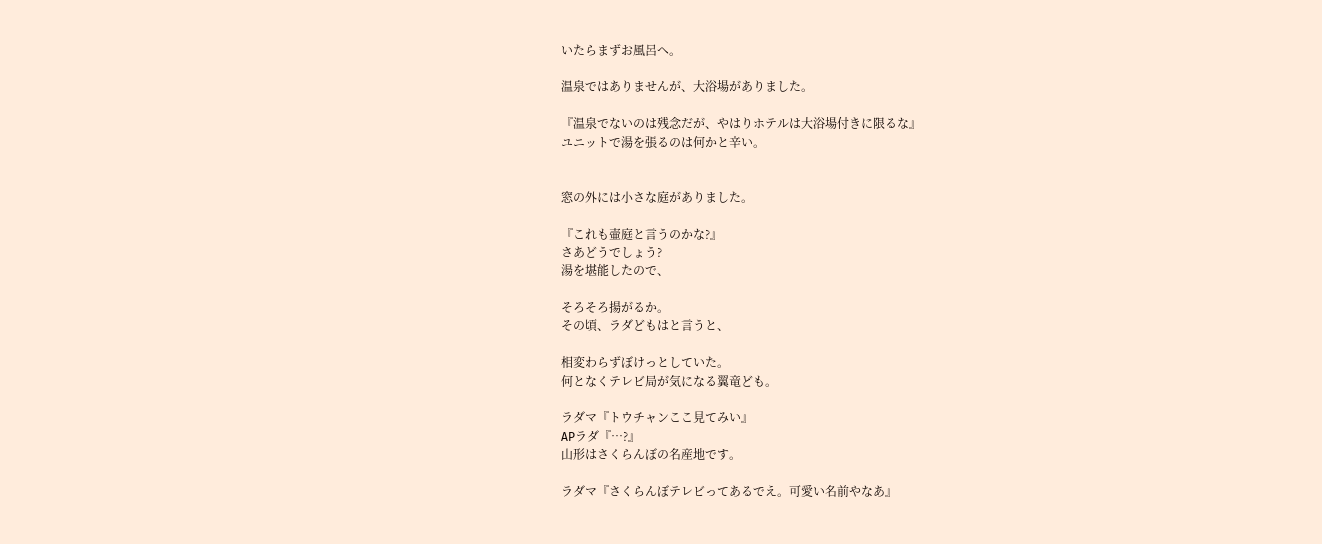いたらまずお風呂へ。

温泉ではありませんが、大浴場がありました。

『温泉でないのは残念だが、やはりホテルは大浴場付きに限るな』
ユニットで湯を張るのは何かと辛い。


窓の外には小さな庭がありました。

『これも壷庭と言うのかな?』
さあどうでしょう?
湯を堪能したので、

そろそろ揚がるか。
その頃、ラダどもはと言うと、

相変わらずぼけっとしていた。
何となくテレビ局が気になる翼竜ども。

ラダマ『トウチャンここ見てみい』
APラダ『…?』
山形はさくらんぼの名産地です。

ラダマ『さくらんぼテレビってあるでえ。可愛い名前やなあ』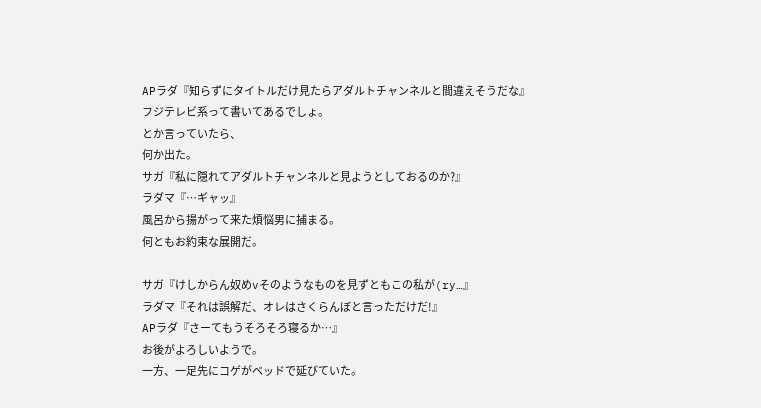APラダ『知らずにタイトルだけ見たらアダルトチャンネルと間違えそうだな』
フジテレビ系って書いてあるでしょ。
とか言っていたら、
何か出た。
サガ『私に隠れてアダルトチャンネルと見ようとしておるのか?』
ラダマ『…ギャッ』
風呂から揚がって来た煩悩男に捕まる。
何ともお約束な展開だ。

サガ『けしからん奴めvそのようなものを見ずともこの私が(ry…』
ラダマ『それは誤解だ、オレはさくらんぼと言っただけだ!』
APラダ『さーてもうそろそろ寝るか…』
お後がよろしいようで。
一方、一足先にコゲがベッドで延びていた。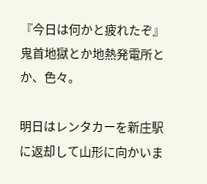『今日は何かと疲れたぞ』
鬼首地獄とか地熱発電所とか、色々。

明日はレンタカーを新庄駅に返却して山形に向かいま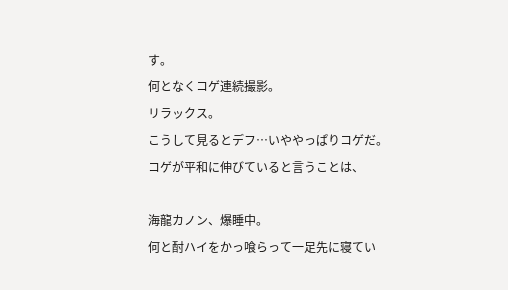す。
何となくコゲ連続撮影。
リラックス。
こうして見るとデフ…いややっぱりコゲだ。
コゲが平和に伸びていると言うことは、

海龍カノン、爆睡中。
何と酎ハイをかっ喰らって一足先に寝てい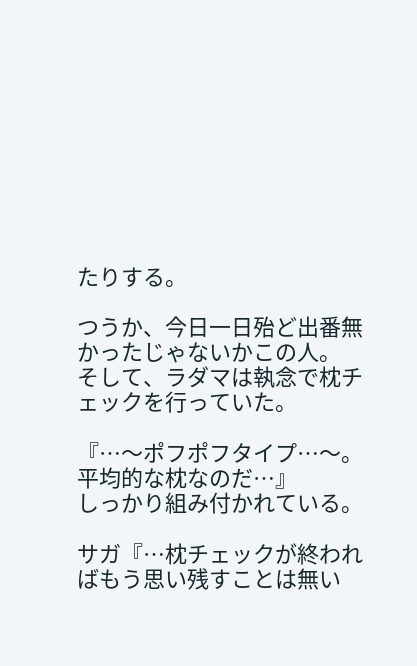たりする。

つうか、今日一日殆ど出番無かったじゃないかこの人。
そして、ラダマは執念で枕チェックを行っていた。

『…〜ポフポフタイプ…〜。平均的な枕なのだ…』
しっかり組み付かれている。

サガ『…枕チェックが終わればもう思い残すことは無い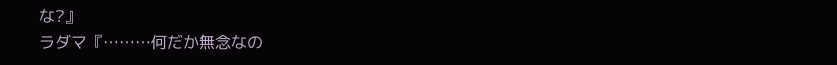な?』
ラダマ『………何だか無念なの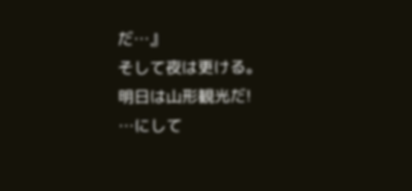だ…』
そして夜は更ける。
明日は山形観光だ!
…にして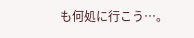も何処に行こう…。